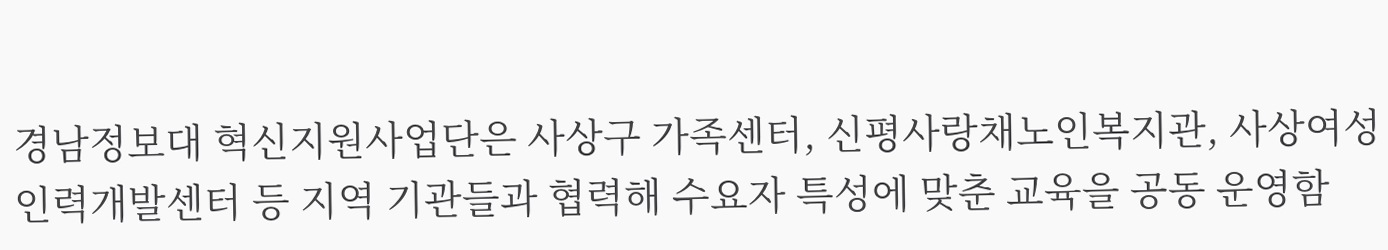경남정보대 혁신지원사업단은 사상구 가족센터, 신평사랑채노인복지관, 사상여성인력개발센터 등 지역 기관들과 협력해 수요자 특성에 맞춘 교육을 공동 운영함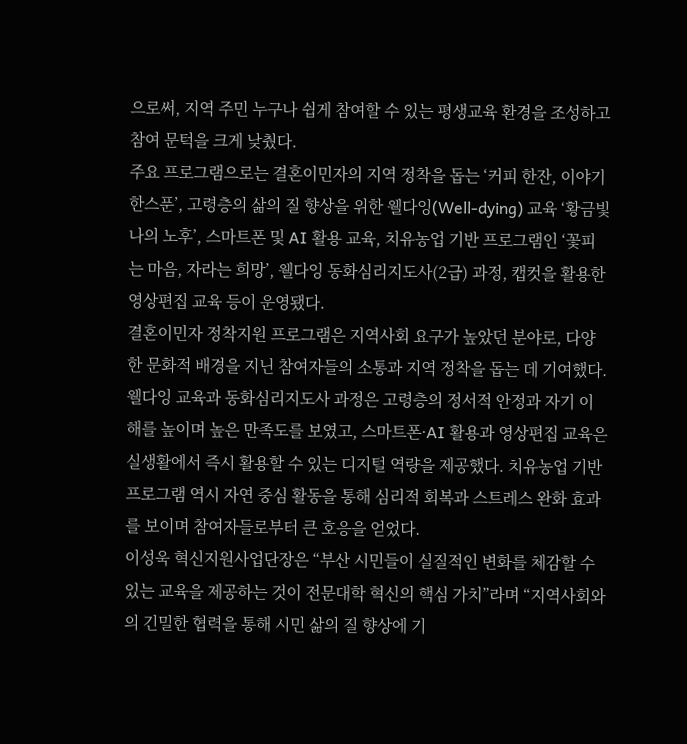으로써, 지역 주민 누구나 쉽게 참여할 수 있는 평생교육 환경을 조성하고 참여 문턱을 크게 낮췄다.
주요 프로그램으로는 결혼이민자의 지역 정착을 돕는 ‘커피 한잔, 이야기 한스푼’, 고령층의 삶의 질 향상을 위한 웰다잉(Well-dying) 교육 ‘황금빛 나의 노후’, 스마트폰 및 AI 활용 교육, 치유농업 기반 프로그램인 ‘꽃피는 마음, 자라는 희망’, 웰다잉 동화심리지도사(2급) 과정, 캡컷을 활용한 영상편집 교육 등이 운영됐다.
결혼이민자 정착지원 프로그램은 지역사회 요구가 높았던 분야로, 다양한 문화적 배경을 지닌 참여자들의 소통과 지역 정착을 돕는 데 기여했다. 웰다잉 교육과 동화심리지도사 과정은 고령층의 정서적 안정과 자기 이해를 높이며 높은 만족도를 보였고, 스마트폰·AI 활용과 영상편집 교육은 실생활에서 즉시 활용할 수 있는 디지털 역량을 제공했다. 치유농업 기반 프로그램 역시 자연 중심 활동을 통해 심리적 회복과 스트레스 완화 효과를 보이며 참여자들로부터 큰 호응을 얻었다.
이성욱 혁신지원사업단장은 “부산 시민들이 실질적인 변화를 체감할 수 있는 교육을 제공하는 것이 전문대학 혁신의 핵심 가치”라며 “지역사회와의 긴밀한 협력을 통해 시민 삶의 질 향상에 기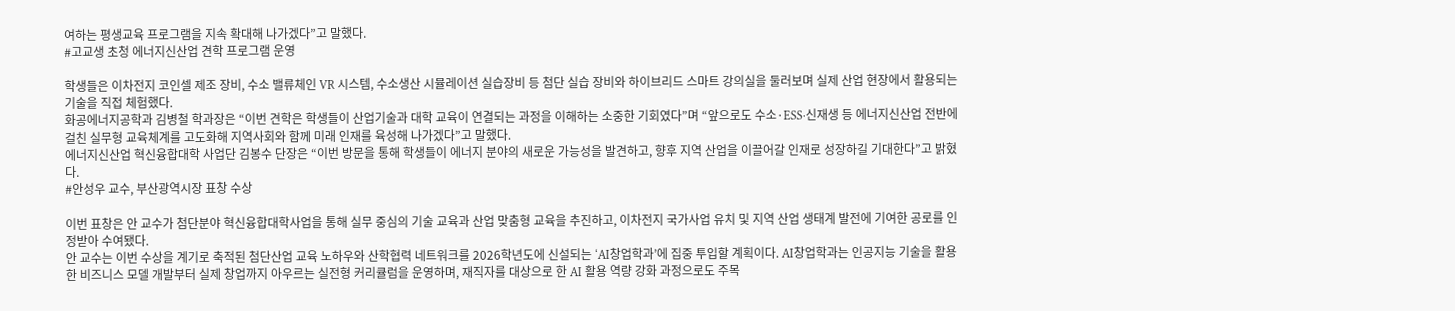여하는 평생교육 프로그램을 지속 확대해 나가겠다”고 말했다.
#고교생 초청 에너지신산업 견학 프로그램 운영

학생들은 이차전지 코인셀 제조 장비, 수소 밸류체인 VR 시스템, 수소생산 시뮬레이션 실습장비 등 첨단 실습 장비와 하이브리드 스마트 강의실을 둘러보며 실제 산업 현장에서 활용되는 기술을 직접 체험했다.
화공에너지공학과 김병철 학과장은 “이번 견학은 학생들이 산업기술과 대학 교육이 연결되는 과정을 이해하는 소중한 기회였다”며 “앞으로도 수소·ESS·신재생 등 에너지신산업 전반에 걸친 실무형 교육체계를 고도화해 지역사회와 함께 미래 인재를 육성해 나가겠다”고 말했다.
에너지신산업 혁신융합대학 사업단 김봉수 단장은 “이번 방문을 통해 학생들이 에너지 분야의 새로운 가능성을 발견하고, 향후 지역 산업을 이끌어갈 인재로 성장하길 기대한다”고 밝혔다.
#안성우 교수, 부산광역시장 표창 수상

이번 표창은 안 교수가 첨단분야 혁신융합대학사업을 통해 실무 중심의 기술 교육과 산업 맞춤형 교육을 추진하고, 이차전지 국가사업 유치 및 지역 산업 생태계 발전에 기여한 공로를 인정받아 수여됐다.
안 교수는 이번 수상을 계기로 축적된 첨단산업 교육 노하우와 산학협력 네트워크를 2026학년도에 신설되는 ‘AI창업학과’에 집중 투입할 계획이다. AI창업학과는 인공지능 기술을 활용한 비즈니스 모델 개발부터 실제 창업까지 아우르는 실전형 커리큘럼을 운영하며, 재직자를 대상으로 한 AI 활용 역량 강화 과정으로도 주목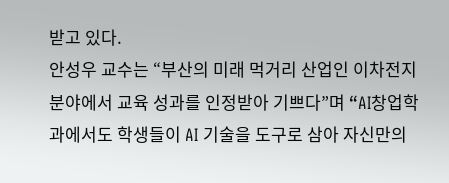받고 있다.
안성우 교수는 “부산의 미래 먹거리 산업인 이차전지 분야에서 교육 성과를 인정받아 기쁘다”며 “AI창업학과에서도 학생들이 AI 기술을 도구로 삼아 자신만의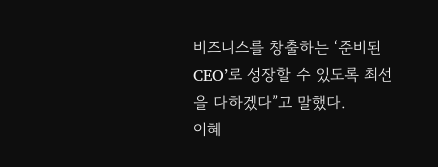비즈니스를 창출하는 ‘준비된 CEO’로 성장할 수 있도록 최선을 다하겠다”고 말했다.
이혜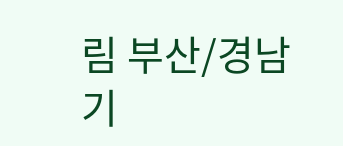림 부산/경남 기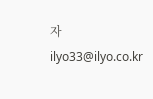자 ilyo33@ilyo.co.kr